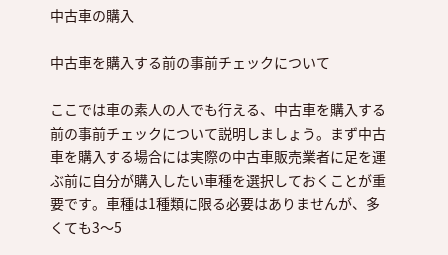中古車の購入

中古車を購入する前の事前チェックについて

ここでは車の素人の人でも行える、中古車を購入する前の事前チェックについて説明しましょう。まず中古車を購入する場合には実際の中古車販売業者に足を運ぶ前に自分が購入したい車種を選択しておくことが重要です。車種は1種類に限る必要はありませんが、多くても3〜5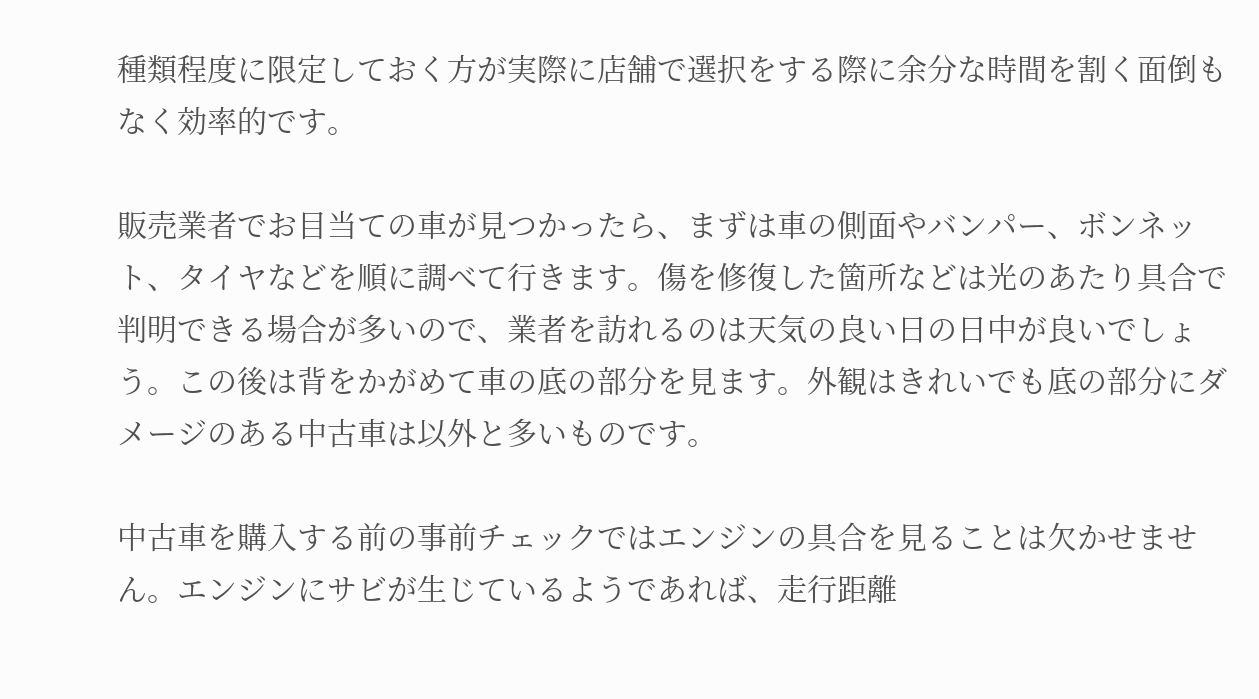種類程度に限定しておく方が実際に店舗で選択をする際に余分な時間を割く面倒もなく効率的です。

販売業者でお目当ての車が見つかったら、まずは車の側面やバンパー、ボンネット、タイヤなどを順に調べて行きます。傷を修復した箇所などは光のあたり具合で判明できる場合が多いので、業者を訪れるのは天気の良い日の日中が良いでしょう。この後は背をかがめて車の底の部分を見ます。外観はきれいでも底の部分にダメージのある中古車は以外と多いものです。

中古車を購入する前の事前チェックではエンジンの具合を見ることは欠かせません。エンジンにサビが生じているようであれば、走行距離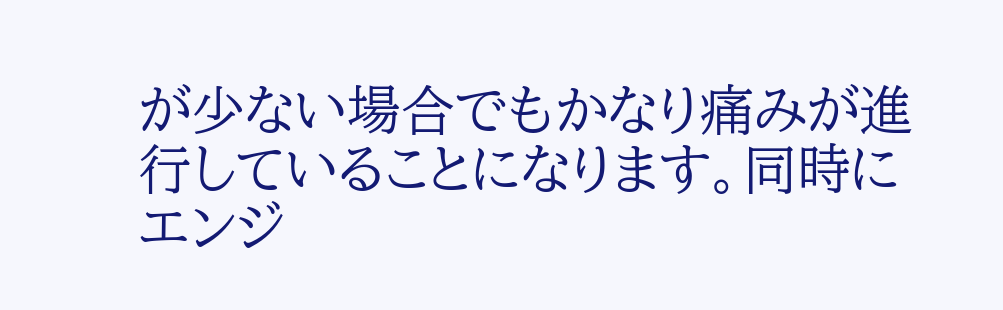が少ない場合でもかなり痛みが進行していることになります。同時にエンジ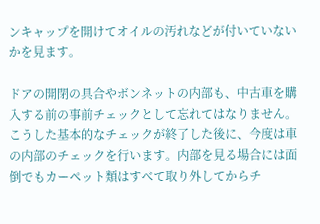ンキャップを開けてオイルの汚れなどが付いていないかを見ます。

ドアの開閉の具合やボンネットの内部も、中古車を購入する前の事前チェックとして忘れてはなりません。こうした基本的なチェックが終了した後に、今度は車の内部のチェックを行います。内部を見る場合には面倒でもカーペット類はすべて取り外してからチ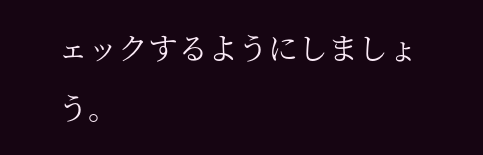ェックするようにしましょう。